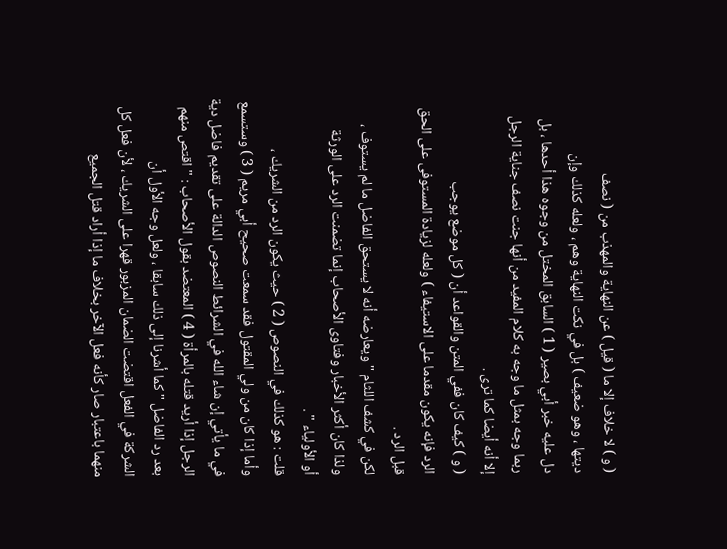( و ) لا خلاف إلا ما ( قيل ) عن النهاية والمهذب من ( نصف
ديتها ، وهو ضعيف ) بل في نكت النهاية وهم ، ولعله كذلك وإن
دل عليه خبر أبي بصير ( 1 ) السابق المختل من وجوه هذا أحدها ، بل
ربما وجه بمثل ما وجه به كلام المفيد من أنها جنت نصف جناية الرجل
إلا أنه أيضا كما ترى .
( و ) كيف كان ففي المتن والقواعد أن ( كل موضع يوجب
الرد فإنه يكون مقدما على الاستيفاء ) ولعله لزيادة المستوفى على الحق
قبل الرد .
لكن في كشف اللثام " ويعارضه أنه لا يستحق الفاضل ما لم يستوف ،
ولذا كان أكثر الأخبار وفتاوى الأصحاب إنما تضمنت الرد على الورثة
أو الأولياء " .
قلت : هو كذلك في النصوص ( 2 ) حيث يكون الرد من الشريك ،
وأما إذا كان من ولي المقتول فقد سمعت صحيح أبي مريم ( 3 ) وستسمع
في ما يأتي إن شاء الله في الشرائط النصوص الدالة على تقديم فاضل دية
الرجل إذا أريد قتله بالمرأة ( 4 ) المعتضد بقول الأصحاب : " اقتص منهم
بعد رد الفاضل " كما أشرنا إلى ذلك سابقا ، ولعل وجه الأول أن
الشركة في الفعل اقتضت الضمان المزبور قهرا على الشريك ، لأن فعل كل
منهما باعتبار صار كأنه فعل الآخر بخلاف ما إذا أراد قتل الجميع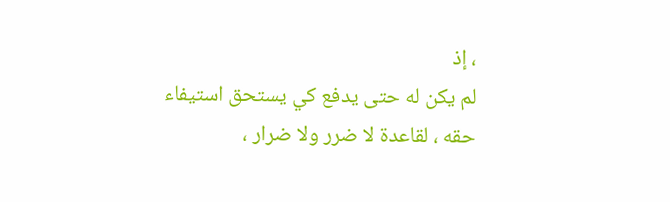، إذ
لم يكن له حتى يدفع كي يستحق استيفاء حقه ، لقاعدة لا ضرر ولا ضرار ،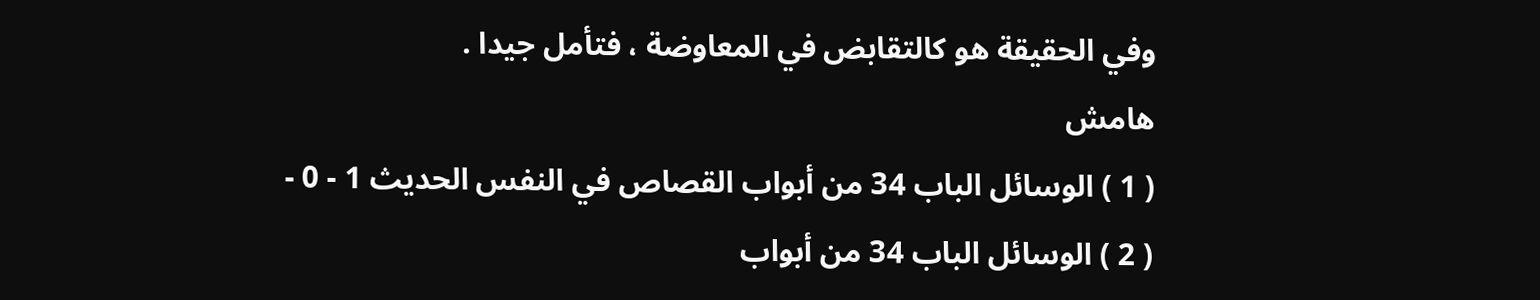وفي الحقيقة هو كالتقابض في المعاوضة ، فتأمل جيدا .
هامش
( 1 ) الوسائل الباب 34 من أبواب القصاص في النفس الحديث 1 - 0 -
( 2 ) الوسائل الباب 34 من أبواب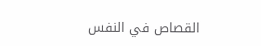القصاص في النفس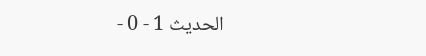الحديث 1 - 0 -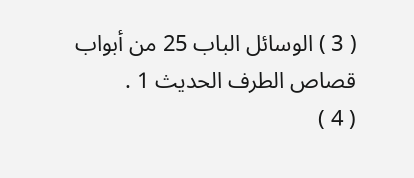( 3 ) الوسائل الباب 25 من أبواب قصاص الطرف الحديث 1 .
( 4 )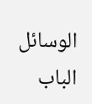الوسائل الباب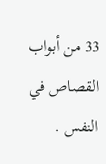33 من أبواب القصاص في النفس .